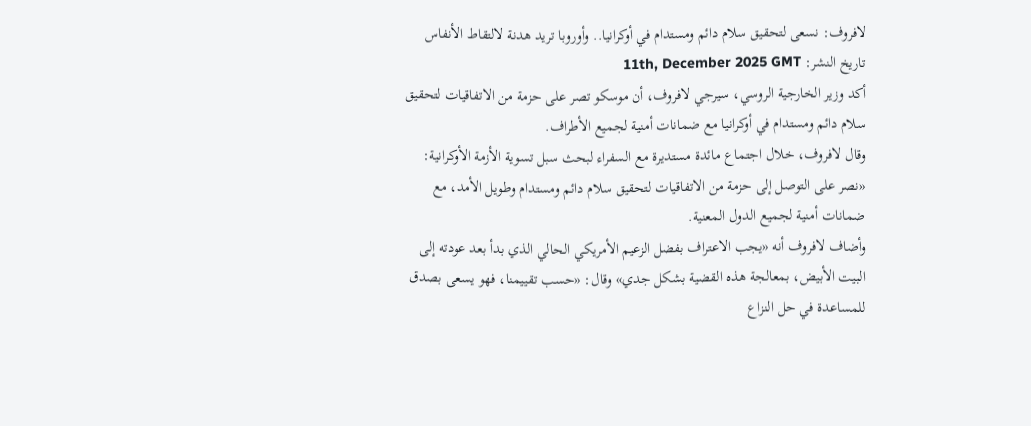لافروف: نسعى لتحقيق سلام دائم ومستدام في أوكرانيا.. وأوروبا تريد هدنة لالتقاط الأنفاس
تاريخ النشر: 11th, December 2025 GMT
أكد وزير الخارجية الروسي، سيرجي لافروف، أن موسكو تصر على حزمة من الاتفاقيات لتحقيق سلام دائم ومستدام في أوكرانيا مع ضمانات أمنية لجميع الأطراف.
وقال لافروف، خلال اجتماع مائدة مستديرة مع السفراء لبحث سبل تسوية الأزمة الأوكرانية: «نصر على التوصل إلى حزمة من الاتفاقيات لتحقيق سلام دائم ومستدام وطويل الأمد، مع ضمانات أمنية لجميع الدول المعنية.
وأضاف لافروف أنه «يجب الاعتراف بفضل الزعيم الأمريكي الحالي الذي بدأ بعد عودته إلى البيت الأبيض، بمعالجة هذه القضية بشكل جدي» وقال: «حسب تقييمنا، فهو يسعى بصدق للمساعدة في حل النزاع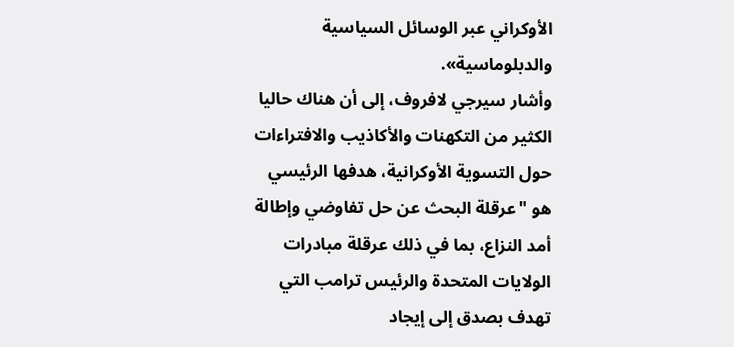الأوكراني عبر الوسائل السياسية والدبلوماسية».
وأشار سيرجي لافروف، إلى أن هناك حاليا الكثير من التكهنات والأكاذيب والافتراءات حول التسوية الأوكرانية، هدفها الرئيسي هو "عرقلة البحث عن حل تفاوضي وإطالة أمد النزاع، بما في ذلك عرقلة مبادرات الولايات المتحدة والرئيس ترامب التي تهدف بصدق إلى إيجاد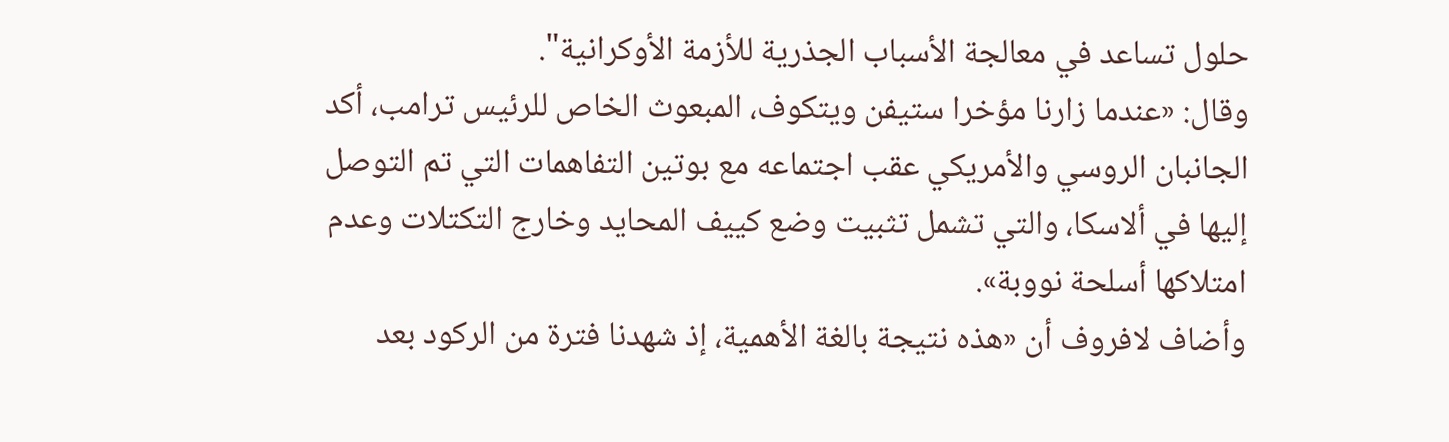حلول تساعد في معالجة الأسباب الجذرية للأزمة الأوكرانية".
وقال: «عندما زارنا مؤخرا ستيفن ويتكوف، المبعوث الخاص للرئيس ترامب، أكد الجانبان الروسي والأمريكي عقب اجتماعه مع بوتين التفاهمات التي تم التوصل إليها في ألاسكا، والتي تشمل تثبيت وضع كييف المحايد وخارج التكتلات وعدم امتلاكها أسلحة نووبة».
وأضاف لافروف أن «هذه نتيجة بالغة الأهمية، إذ شهدنا فترة من الركود بعد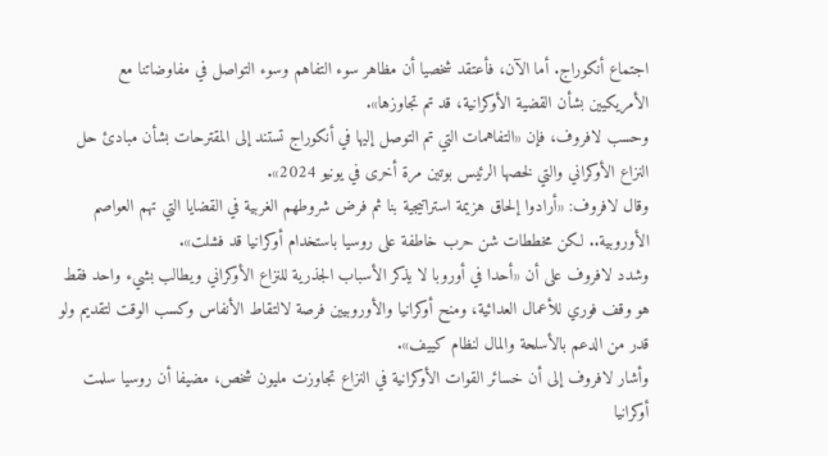اجتماع أنكوراج. أما الآن، فأعتقد شخصيا أن مظاهر سوء التفاهم وسوء التواصل في مفاوضاتنا مع الأمريكيين بشأن القضية الأوكرانية، قد تم تجاوزها».
وحسب لافروف، فإن «التفاهمات التي تم التوصل إليها في أنكوراج تستند إلى المقترحات بشأن مبادئ حل النزاع الأوكراني والتي لخصها الرئيس بوتين مرة أخرى في يونيو 2024».
وقال لافروف: «أرادوا إلحاق هزيمة استراتيجية بنا ثم فرض شروطهم الغربية في القضايا التي تهم العواصم الأوروبية.. لكن مخططات شن حرب خاطفة على روسيا باستخدام أوكرانيا قد فشلت».
وشدد لافروف على أن «أحدا في أوروبا لا يذكر الأسباب الجذرية للنزاع الأوكراني ويطالب بشيء واحد فقط هو وقف فوري للأعمال العدائية، ومنح أوكرانيا والأوروبيين فرصة لالتقاط الأنفاس وكسب الوقت لتقديم ولو قدر من الدعم بالأسلحة والمال لنظام كييف».
وأشار لافروف إلى أن خسائر القوات الأوكرانية في النزاع تجاوزت مليون شخص، مضيفا أن روسيا سلمت أوكرانيا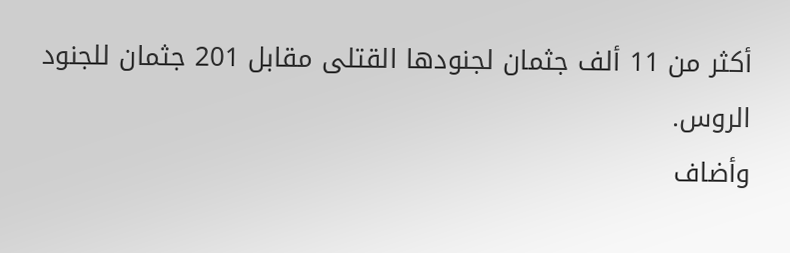أكثر من 11 ألف جثمان لجنودها القتلى مقابل 201 جثمان للجنود الروس.
وأضاف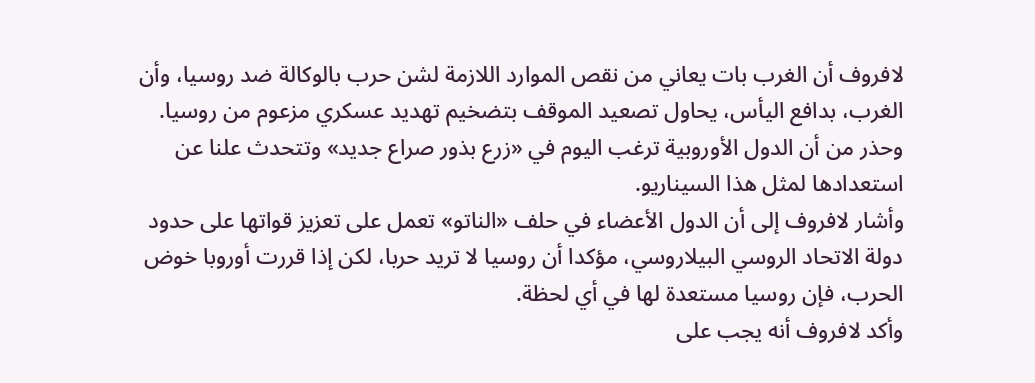لافروف أن الغرب بات يعاني من نقص الموارد اللازمة لشن حرب بالوكالة ضد روسيا، وأن الغرب، بدافع اليأس، يحاول تصعيد الموقف بتضخيم تهديد عسكري مزعوم من روسيا.
وحذر من أن الدول الأوروبية ترغب اليوم في «زرع بذور صراع جديد» وتتحدث علنا عن استعدادها لمثل هذا السيناريو.
وأشار لافروف إلى أن الدول الأعضاء في حلف «الناتو» تعمل على تعزيز قواتها على حدود دولة الاتحاد الروسي البيلاروسي، مؤكدا أن روسيا لا تريد حربا، لكن إذا قررت أوروبا خوض الحرب، فإن روسيا مستعدة لها في أي لحظة.
وأكد لافروف أنه يجب على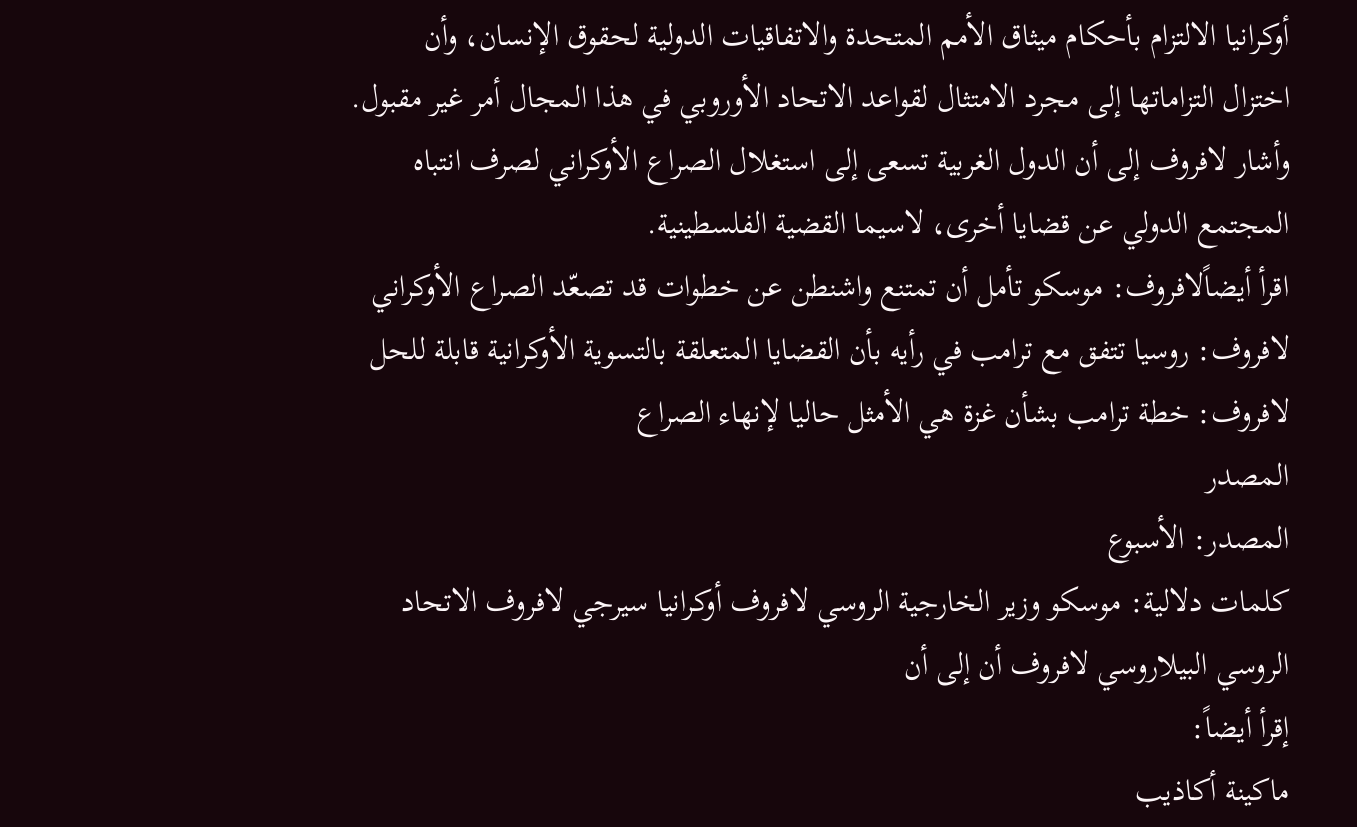أوكرانيا الالتزام بأحكام ميثاق الأمم المتحدة والاتفاقيات الدولية لحقوق الإنسان، وأن اختزال التزاماتها إلى مجرد الامتثال لقواعد الاتحاد الأوروبي في هذا المجال أمر غير مقبول.
وأشار لافروف إلى أن الدول الغربية تسعى إلى استغلال الصراع الأوكراني لصرف انتباه المجتمع الدولي عن قضايا أخرى، لاسيما القضية الفلسطينية.
اقرأ أيضاًلافروف: موسكو تأمل أن تمتنع واشنطن عن خطوات قد تصعّد الصراع الأوكراني
لافروف: روسيا تتفق مع ترامب في رأيه بأن القضايا المتعلقة بالتسوية الأوكرانية قابلة للحل
لافروف: خطة ترامب بشأن غزة هي الأمثل حاليا لإنهاء الصراع
المصدر
المصدر: الأسبوع
كلمات دلالية: موسكو وزير الخارجية الروسي لافروف أوكرانيا سيرجي لافروف الاتحاد الروسي البيلاروسي لافروف أن إلى أن
إقرأ أيضاً:
ماكينة أكاذيب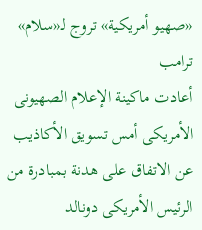«صهيو أمريكية» تروج لـ«سلام» ترامب
أعادت ماكينة الإعلام الصهيونى الأمريكى أمس تسويق الأكاذيب عن الاتفاق على هدنة بمبادرة من الرئيس الأمريكى دونالد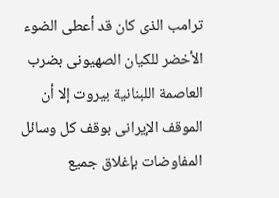ترامب الذى كان قد أعطى الضوء الأخضر للكيان الصهيونى بضرب العاصمة اللبنانية بيروت إلا أن الموقف الإيرانى بوقف كل وسائل المفاوضات بإغلاق جميع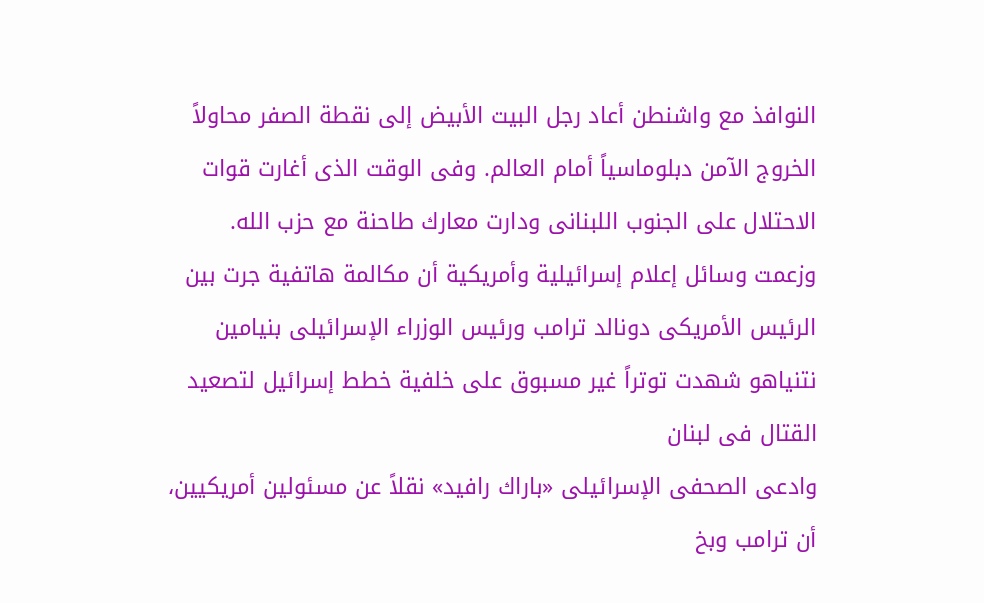النوافذ مع واشنطن أعاد رجل البيت الأبيض إلى نقطة الصفر محاولاً الخروج الآمن دبلوماسياً أمام العالم. وفى الوقت الذى أغارت قوات الاحتلال على الجنوب اللبنانى ودارت معارك طاحنة مع حزب الله.
وزعمت وسائل إعلام إسرائيلية وأمريكية أن مكالمة هاتفية جرت بين الرئيس الأمريكى دونالد ترامب ورئيس الوزراء الإسرائيلى بنيامين نتنياهو شهدت توتراً غير مسبوق على خلفية خطط إسرائيل لتصعيد القتال فى لبنان
وادعى الصحفى الإسرائيلى «باراك رافيد» نقلاً عن مسئولين أمريكيين، أن ترامب وبخ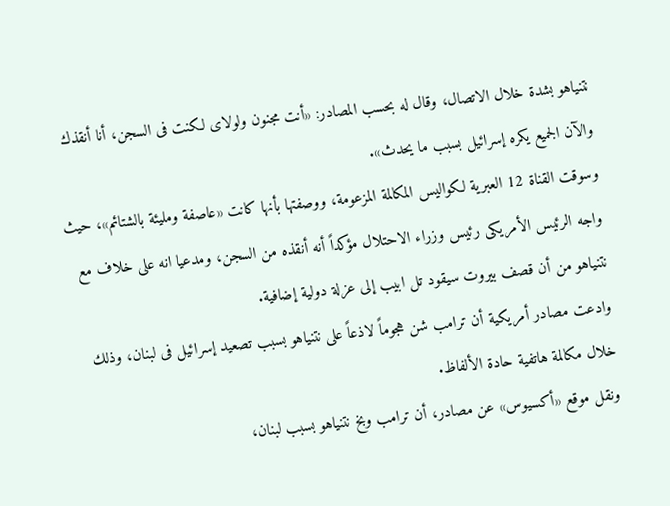نتنياهو بشدة خلال الاتصال، وقال له بحسب المصادر: «أنت مجنون ولولاى لكنت فى السجن، أنا أنقذك والآن الجميع يكره إسرائيل بسبب ما يحدث».
وسوقت القناة 12 العبرية لكواليس المكالمة المزعومة، ووصفتها بأنها كانت «عاصفة ومليئة بالشتائم»، حيث واجه الرئيس الأمريكى رئيس وزراء الاحتلال مؤكداً أنه أنقذه من السجن، ومدعيا انه على خلاف مع نتنياهو من أن قصف بيروت سيقود تل ابيب إلى عزلة دولية إضافية.
وادعت مصادر أمريكية أن ترامب شن هجوماً لاذعاً على نتنياهو بسبب تصعيد إسرائيل فى لبنان، وذلك خلال مكالمة هاتفية حادة الألفاظ.
ونقل موقع «أكسيوس» عن مصادر، أن ترامب وبخ نتنياهو بسبب لبنان،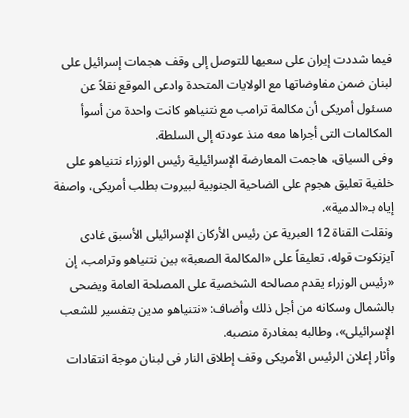فيما شددت إيران على سعيها للتوصل إلى وقف هجمات إسرائيل على لبنان ضمن مفاوضاتها مع الولايات المتحدة وادعى الموقع نقلاً عن مسئول أمريكى أن مكالمة ترامب مع نتنياهو كانت واحدة من أسوأ المكالمات التى أجراها معه منذ عودته إلى السلطة.
وفى السياق، هاجمت المعارضة الإسرائيلية رئيس الوزراء نتنياهو على خلفية تعليق هجوم على الضاحية الجنوبية لبيروت بطلب أمريكى، واصفة إياه بـ«الدمية».
ونقلت القناة 12 العبرية عن رئيس الأركان الإسرائيلى الأسبق غادى آيزنكوت قوله، تعليقاً على «المكالمة الصعبة» بين نتنياهو وترامب، إن «رئيس الوزراء يقدم مصالحه الشخصية على المصلحة العامة ويضحى بالشمال وسكانه من أجل ذلك وأضاف: «نتنياهو مدين بتفسير للشعب الإسرائيلى»، وطالبه بمغادرة منصبه.
وأثار إعلان الرئيس الأمريكى وقف إطلاق النار فى لبنان موجة انتقادات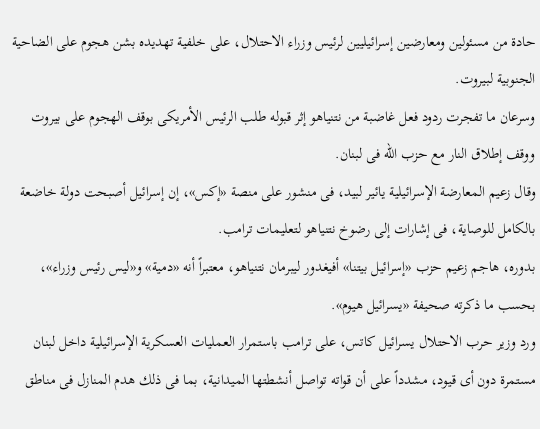حادة من مسئولين ومعارضين إسرائيليين لرئيس وزراء الاحتلال، على خلفية تهديده بشن هجوم على الضاحية الجنوبية لبيروت.
وسرعان ما تفجرت ردود فعل غاضبة من نتنياهو إثر قبوله طلب الرئيس الأمريكى بوقف الهجوم على بيروت ووقف إطلاق النار مع حزب الله فى لبنان.
وقال زعيم المعارضة الإسرائيلية يائير لبيد، فى منشور على منصة «إكس»، إن إسرائيل أصبحت دولة خاضعة بالكامل للوصاية، فى إشارات إلى رضوخ نتنياهو لتعليمات ترامب.
بدوره، هاجم زعيم حزب «إسرائيل بيتنا» أفيغدور ليبرمان نتنياهو، معتبراً أنه «دمية» و«ليس رئيس وزراء»، بحسب ما ذكرته صحيفة «يسرائيل هيوم».
ورد وزير حرب الاحتلال يسرائيل كاتس، على ترامب باستمرار العمليات العسكرية الإسرائيلية داخل لبنان مستمرة دون أى قيود، مشدداً على أن قواته تواصل أنشطتها الميدانية، بما فى ذلك هدم المنازل فى مناطق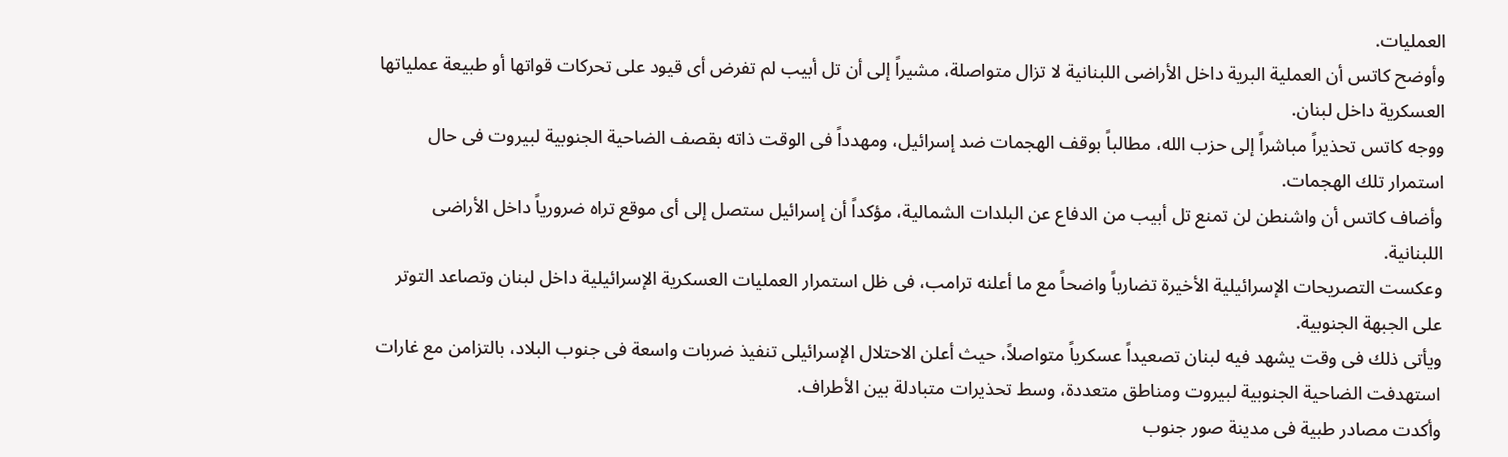العمليات.
وأوضح كاتس أن العملية البرية داخل الأراضى اللبنانية لا تزال متواصلة، مشيراً إلى أن تل أبيب لم تفرض أى قيود على تحركات قواتها أو طبيعة عملياتها العسكرية داخل لبنان.
ووجه كاتس تحذيراً مباشراً إلى حزب الله، مطالباً بوقف الهجمات ضد إسرائيل، ومهدداً فى الوقت ذاته بقصف الضاحية الجنوبية لبيروت فى حال استمرار تلك الهجمات.
وأضاف كاتس أن واشنطن لن تمنع تل أبيب من الدفاع عن البلدات الشمالية، مؤكداً أن إسرائيل ستصل إلى أى موقع تراه ضرورياً داخل الأراضى اللبنانية.
وعكست التصريحات الإسرائيلية الأخيرة تضارباً واضحاً مع ما أعلنه ترامب، فى ظل استمرار العمليات العسكرية الإسرائيلية داخل لبنان وتصاعد التوتر على الجبهة الجنوبية.
ويأتى ذلك فى وقت يشهد فيه لبنان تصعيداً عسكرياً متواصلاً، حيث أعلن الاحتلال الإسرائيلى تنفيذ ضربات واسعة فى جنوب البلاد، بالتزامن مع غارات استهدفت الضاحية الجنوبية لبيروت ومناطق متعددة، وسط تحذيرات متبادلة بين الأطراف.
وأكدت مصادر طبية فى مدينة صور جنوب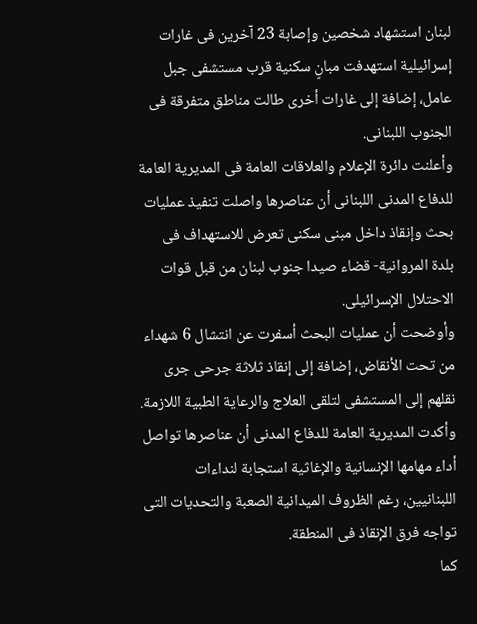لبنان استشهاد شخصين وإصابة 23 آخرين فى غارات إسرائيلية استهدفت مبانٍ سكنية قرب مستشفى جبل عامل، إضافة إلى غارات أخرى طالت مناطق متفرقة فى الجنوب اللبنانى.
وأعلنت دائرة الإعلام والعلاقات العامة فى المديرية العامة للدفاع المدنى اللبنانى أن عناصرها واصلت تنفيذ عمليات بحث وإنقاذ داخل مبنى سكنى تعرض للاستهداف فى بلدة المروانية- قضاء صيدا جنوب لبنان من قبل قوات الاحتلال الإسرائيلى.
وأوضحت أن عمليات البحث أسفرت عن انتشال 6 شهداء من تحت الأنقاض، إضافة إلى إنقاذ ثلاثة جرحى جرى نقلهم إلى المستشفى لتلقى العلاج والرعاية الطبية اللازمة.
وأكدت المديرية العامة للدفاع المدنى أن عناصرها تواصل أداء مهامها الإنسانية والإغاثية استجابة لنداءات اللبنانيين، رغم الظروف الميدانية الصعبة والتحديات التى تواجه فرق الإنقاذ فى المنطقة.
كما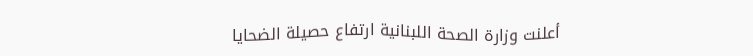أعلنت وزارة الصحة اللبنانية ارتفاع حصيلة الضحايا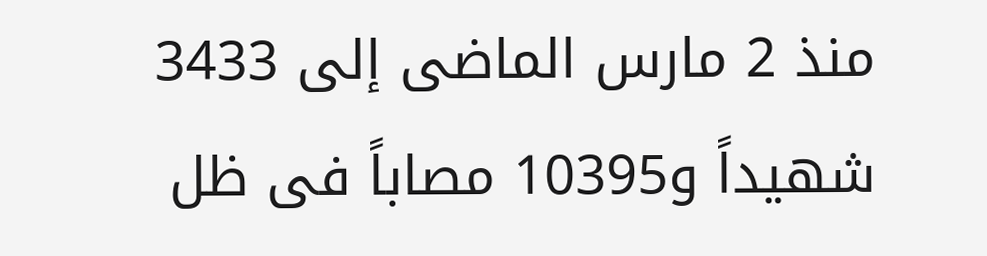منذ 2 مارس الماضى إلى 3433 شهيداً و10395 مصاباً فى ظل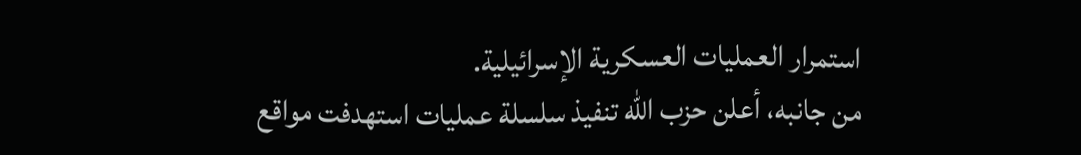استمرار العمليات العسكرية الإسرائيلية.
من جانبه، أعلن حزب الله تنفيذ سلسلة عمليات استهدفت مواقع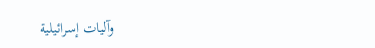وآليات إسرائيلية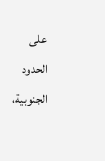على الحدود الجنوبية،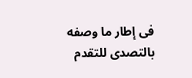فى إطار ما وصفه بالتصدى للتقدم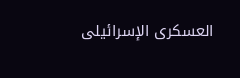العسكرى الإسرائيلى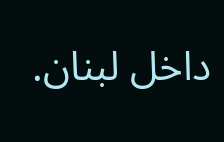داخل لبنان.